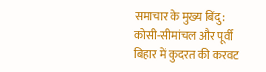समाचार के मुख्य बिंदु: कोसी-सीमांचल और पूर्वी बिहार में कुदरत की करवट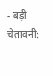- बड़ी चेतावनी: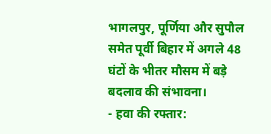भागलपुर, पूर्णिया और सुपौल समेत पूर्वी बिहार में अगले 48 घंटों के भीतर मौसम में बड़े बदलाव की संभावना।
- हवा की रफ्तार: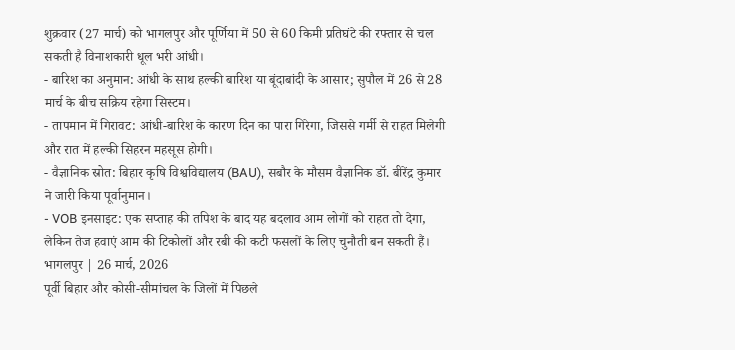शुक्रवार (27 मार्च) को भागलपुर और पूर्णिया में 50 से 60 किमी प्रतिघंटे की रफ्तार से चल सकती है विनाशकारी धूल भरी आंधी।
- बारिश का अनुमान: आंधी के साथ हल्की बारिश या बूंदाबांदी के आसार; सुपौल में 26 से 28 मार्च के बीच सक्रिय रहेगा सिस्टम।
- तापमान में गिरावट: आंधी-बारिश के कारण दिन का पारा गिरेगा, जिससे गर्मी से राहत मिलेगी और रात में हल्की सिहरन महसूस होगी।
- वैज्ञानिक स्रोत: बिहार कृषि विश्वविद्यालय (BAU), सबौर के मौसम वैज्ञानिक डॉ. बीरेंद्र कुमार ने जारी किया पूर्वानुमान।
- VOB इनसाइट: एक सप्ताह की तपिश के बाद यह बदलाव आम लोगों को राहत तो देगा, लेकिन तेज हवाएं आम की टिकोलों और रबी की कटी फसलों के लिए चुनौती बन सकती हैं।
भागलपुर | 26 मार्च, 2026
पूर्वी बिहार और कोसी-सीमांचल के जिलों में पिछले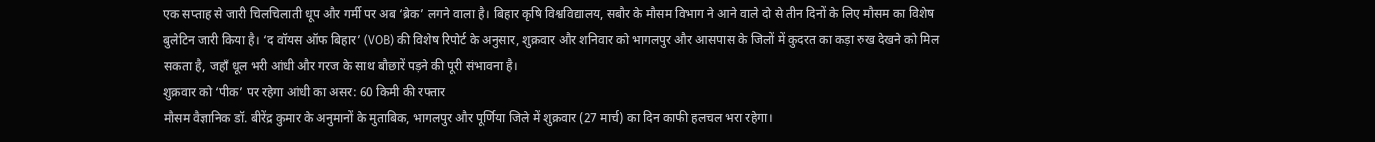एक सप्ताह से जारी चिलचिलाती धूप और गर्मी पर अब ‘ब्रेक’ लगने वाला है। बिहार कृषि विश्वविद्यालय, सबौर के मौसम विभाग ने आने वाले दो से तीन दिनों के लिए मौसम का विशेष बुलेटिन जारी किया है। ‘द वॉयस ऑफ बिहार’ (VOB) की विशेष रिपोर्ट के अनुसार, शुक्रवार और शनिवार को भागलपुर और आसपास के जिलों में कुदरत का कड़ा रुख देखने को मिल सकता है, जहाँ धूल भरी आंधी और गरज के साथ बौछारें पड़ने की पूरी संभावना है।
शुक्रवार को ‘पीक’ पर रहेगा आंधी का असर: 60 किमी की रफ्तार
मौसम वैज्ञानिक डॉ. बीरेंद्र कुमार के अनुमानों के मुताबिक, भागलपुर और पूर्णिया जिले में शुक्रवार (27 मार्च) का दिन काफी हलचल भरा रहेगा।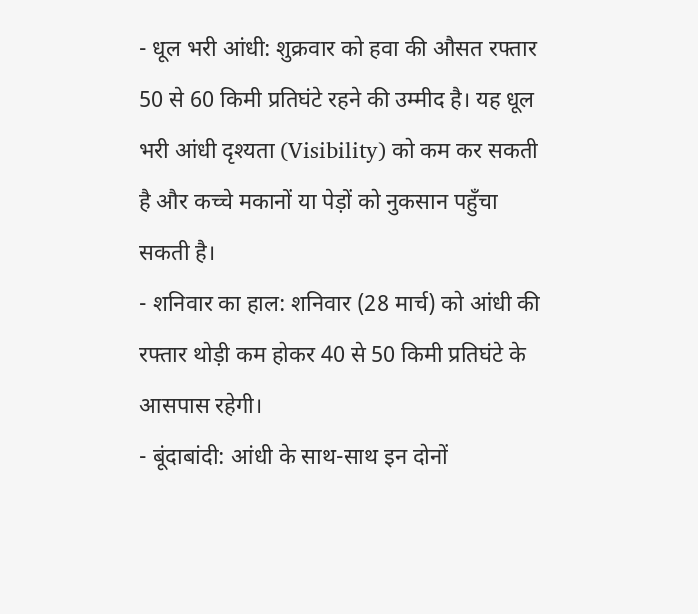- धूल भरी आंधी: शुक्रवार को हवा की औसत रफ्तार 50 से 60 किमी प्रतिघंटे रहने की उम्मीद है। यह धूल भरी आंधी दृश्यता (Visibility) को कम कर सकती है और कच्चे मकानों या पेड़ों को नुकसान पहुँचा सकती है।
- शनिवार का हाल: शनिवार (28 मार्च) को आंधी की रफ्तार थोड़ी कम होकर 40 से 50 किमी प्रतिघंटे के आसपास रहेगी।
- बूंदाबांदी: आंधी के साथ-साथ इन दोनों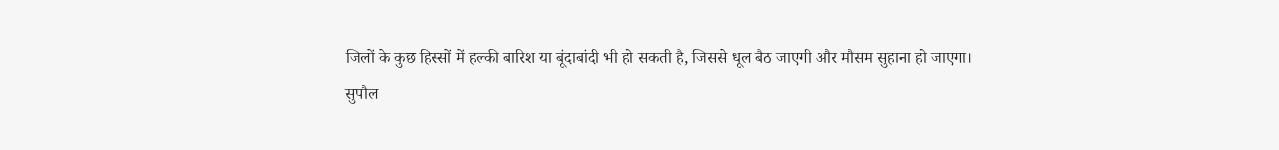जिलों के कुछ हिस्सों में हल्की बारिश या बूंदाबांदी भी हो सकती है, जिससे धूल बैठ जाएगी और मौसम सुहाना हो जाएगा।
सुपौल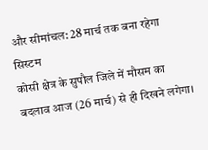और सीमांचल: 28 मार्च तक बना रहेगा सिस्टम
कोसी क्षेत्र के सुपौल जिले में मौसम का बदलाव आज (26 मार्च) से ही दिखने लगेगा।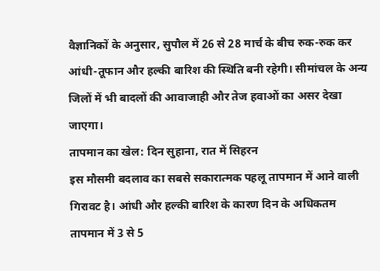वैज्ञानिकों के अनुसार, सुपौल में 26 से 28 मार्च के बीच रुक-रुक कर आंधी-तूफान और हल्की बारिश की स्थिति बनी रहेगी। सीमांचल के अन्य जिलों में भी बादलों की आवाजाही और तेज हवाओं का असर देखा जाएगा।
तापमान का खेल: दिन सुहाना, रात में सिहरन
इस मौसमी बदलाव का सबसे सकारात्मक पहलू तापमान में आने वाली गिरावट है। आंधी और हल्की बारिश के कारण दिन के अधिकतम तापमान में 3 से 5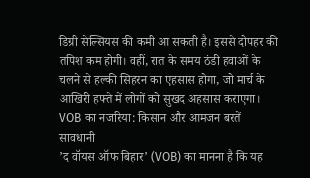डिग्री सेल्सियस की कमी आ सकती है। इससे दोपहर की तपिश कम होगी। वहीं, रात के समय ठंडी हवाओं के चलने से हल्की सिहरन का एहसास होगा, जो मार्च के आखिरी हफ्ते में लोगों को सुखद अहसास कराएगा।
VOB का नजरिया: किसान और आमजन बरतें सावधानी
’द वॉयस ऑफ बिहार’ (VOB) का मानना है कि यह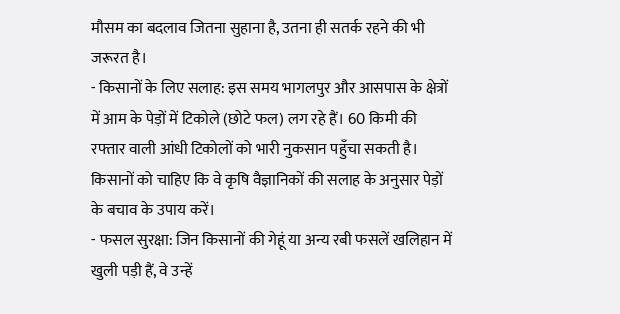मौसम का बदलाव जितना सुहाना है, उतना ही सतर्क रहने की भी जरूरत है।
- किसानों के लिए सलाह: इस समय भागलपुर और आसपास के क्षेत्रों में आम के पेड़ों में टिकोले (छोटे फल) लग रहे हैं। 60 किमी की रफ्तार वाली आंधी टिकोलों को भारी नुकसान पहुँचा सकती है। किसानों को चाहिए कि वे कृषि वैज्ञानिकों की सलाह के अनुसार पेड़ों के बचाव के उपाय करें।
- फसल सुरक्षा: जिन किसानों की गेहूं या अन्य रबी फसलें खलिहान में खुली पड़ी हैं, वे उन्हें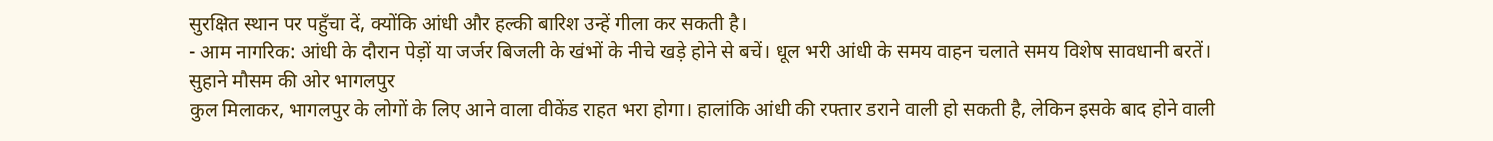सुरक्षित स्थान पर पहुँचा दें, क्योंकि आंधी और हल्की बारिश उन्हें गीला कर सकती है।
- आम नागरिक: आंधी के दौरान पेड़ों या जर्जर बिजली के खंभों के नीचे खड़े होने से बचें। धूल भरी आंधी के समय वाहन चलाते समय विशेष सावधानी बरतें।
सुहाने मौसम की ओर भागलपुर
कुल मिलाकर, भागलपुर के लोगों के लिए आने वाला वीकेंड राहत भरा होगा। हालांकि आंधी की रफ्तार डराने वाली हो सकती है, लेकिन इसके बाद होने वाली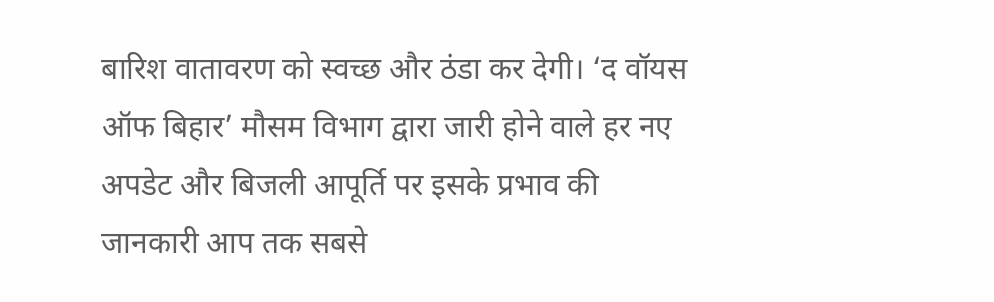बारिश वातावरण को स्वच्छ और ठंडा कर देगी। ‘द वॉयस ऑफ बिहार’ मौसम विभाग द्वारा जारी होने वाले हर नए अपडेट और बिजली आपूर्ति पर इसके प्रभाव की जानकारी आप तक सबसे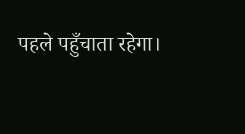पहले पहुँचाता रहेगा।